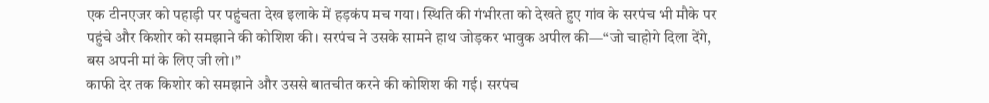एक टीनएजर को पहाड़ी पर पहुंचता देख इलाके में हड़कंप मच गया। स्थिति की गंभीरता को देखते हुए गांव के सरपंच भी मौके पर पहुंचे और किशोर को समझाने की कोशिश की। सरपंच ने उसके सामने हाथ जोड़कर भावुक अपील की—“जो चाहोगे दिला देंगे, बस अपनी मां के लिए जी लो।”
काफी देर तक किशोर को समझाने और उससे बातचीत करने की कोशिश की गई। सरपंच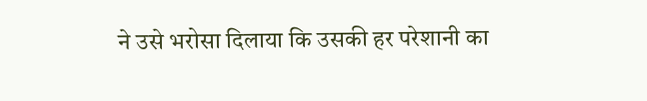ने उसे भरोसा दिलाया कि उसकी हर परेशानी का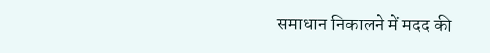समाधान निकालने में मदद की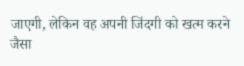जाएगी, लेकिन वह अपनी जिंदगी को खत्म करने जैसा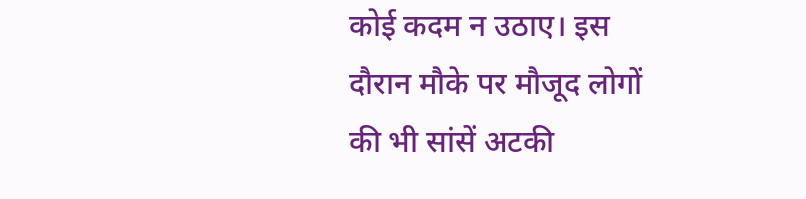कोई कदम न उठाए। इस दौरान मौके पर मौजूद लोगों की भी सांसें अटकी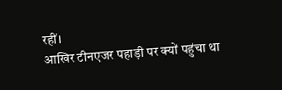रहीं।
आखिर टीनएजर पहाड़ी पर क्यों पहुंचा था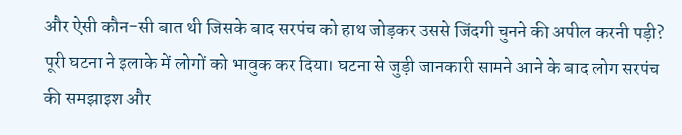और ऐसी कौन-सी बात थी जिसके बाद सरपंच को हाथ जोड़कर उससे जिंदगी चुनने की अपील करनी पड़ी? पूरी घटना ने इलाके में लोगों को भावुक कर दिया। घटना से जुड़ी जानकारी सामने आने के बाद लोग सरपंच की समझाइश और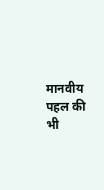मानवीय पहल की भी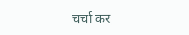चर्चा कर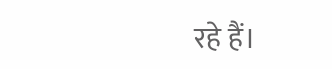रहे हैं।